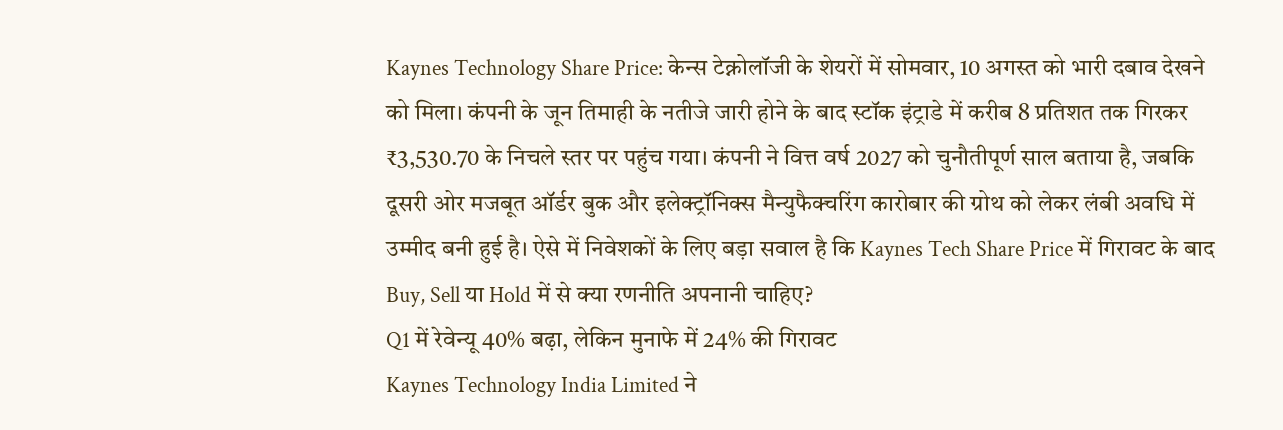Kaynes Technology Share Price: केन्स टेक्नोलॉजी के शेयरों में सोमवार, 10 अगस्त को भारी दबाव देखने को मिला। कंपनी के जून तिमाही के नतीजे जारी होने के बाद स्टॉक इंट्राडे में करीब 8 प्रतिशत तक गिरकर ₹3,530.70 के निचले स्तर पर पहुंच गया। कंपनी ने वित्त वर्ष 2027 को चुनौतीपूर्ण साल बताया है, जबकि दूसरी ओर मजबूत ऑर्डर बुक और इलेक्ट्रॉनिक्स मैन्युफैक्चरिंग कारोबार की ग्रोथ को लेकर लंबी अवधि में उम्मीद बनी हुई है। ऐसे में निवेशकों के लिए बड़ा सवाल है कि Kaynes Tech Share Price में गिरावट के बाद Buy, Sell या Hold में से क्या रणनीति अपनानी चाहिए?
Q1 में रेवेन्यू 40% बढ़ा, लेकिन मुनाफे में 24% की गिरावट
Kaynes Technology India Limited ने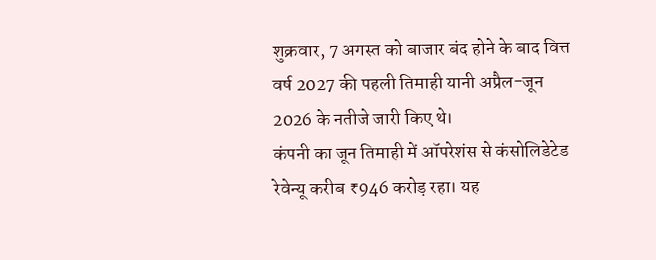शुक्रवार, 7 अगस्त को बाजार बंद होने के बाद वित्त वर्ष 2027 की पहली तिमाही यानी अप्रैल-जून 2026 के नतीजे जारी किए थे।
कंपनी का जून तिमाही में ऑपरेशंस से कंसोलिडेटेड रेवेन्यू करीब ₹946 करोड़ रहा। यह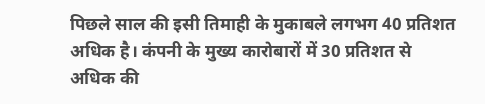पिछले साल की इसी तिमाही के मुकाबले लगभग 40 प्रतिशत अधिक है। कंपनी के मुख्य कारोबारों में 30 प्रतिशत से अधिक की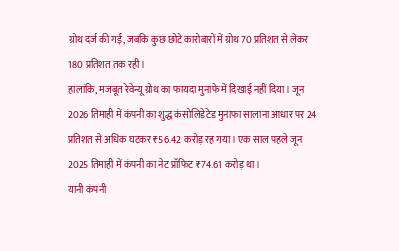ग्रोथ दर्ज की गई, जबकि कुछ छोटे कारोबारों में ग्रोथ 70 प्रतिशत से लेकर 180 प्रतिशत तक रही।
हालांकि, मजबूत रेवेन्यू ग्रोथ का फायदा मुनाफे में दिखाई नहीं दिया। जून 2026 तिमाही में कंपनी का शुद्ध कंसोलिडेटेड मुनाफा सालाना आधार पर 24 प्रतिशत से अधिक घटकर ₹56.42 करोड़ रह गया। एक साल पहले जून 2025 तिमाही में कंपनी का नेट प्रॉफिट ₹74.61 करोड़ था।
यानी कंपनी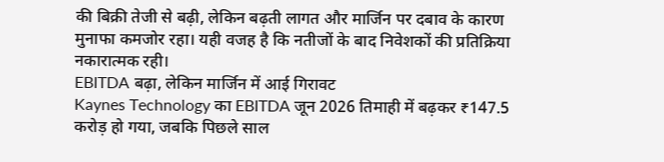की बिक्री तेजी से बढ़ी, लेकिन बढ़ती लागत और मार्जिन पर दबाव के कारण मुनाफा कमजोर रहा। यही वजह है कि नतीजों के बाद निवेशकों की प्रतिक्रिया नकारात्मक रही।
EBITDA बढ़ा, लेकिन मार्जिन में आई गिरावट
Kaynes Technology का EBITDA जून 2026 तिमाही में बढ़कर ₹147.5 करोड़ हो गया, जबकि पिछले साल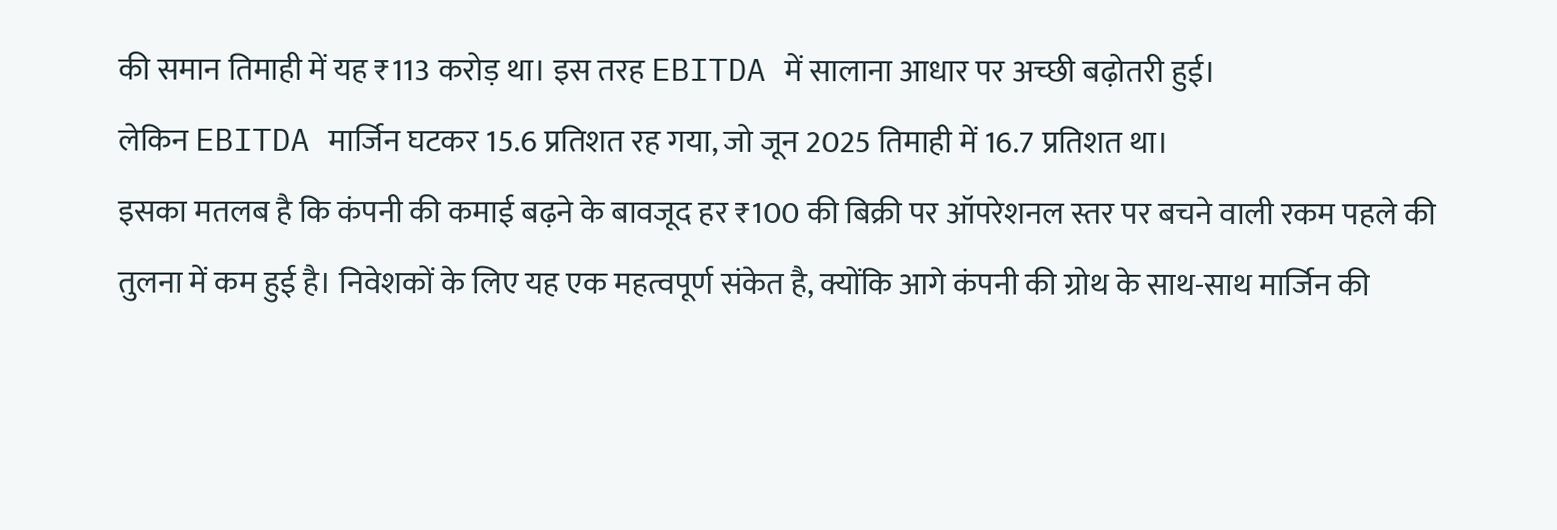की समान तिमाही में यह ₹113 करोड़ था। इस तरह EBITDA में सालाना आधार पर अच्छी बढ़ोतरी हुई।
लेकिन EBITDA मार्जिन घटकर 15.6 प्रतिशत रह गया, जो जून 2025 तिमाही में 16.7 प्रतिशत था।
इसका मतलब है कि कंपनी की कमाई बढ़ने के बावजूद हर ₹100 की बिक्री पर ऑपरेशनल स्तर पर बचने वाली रकम पहले की तुलना में कम हुई है। निवेशकों के लिए यह एक महत्वपूर्ण संकेत है, क्योंकि आगे कंपनी की ग्रोथ के साथ-साथ मार्जिन की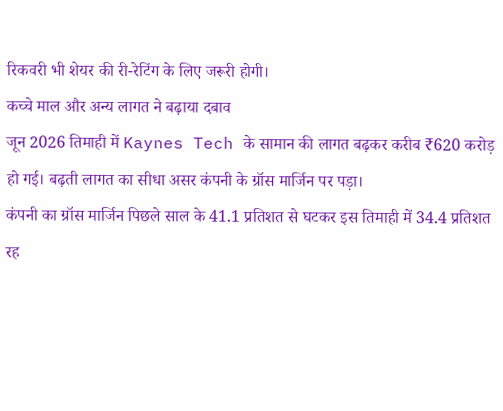रिकवरी भी शेयर की री-रेटिंग के लिए जरूरी होगी।
कच्चे माल और अन्य लागत ने बढ़ाया दबाव
जून 2026 तिमाही में Kaynes Tech के सामान की लागत बढ़कर करीब ₹620 करोड़ हो गई। बढ़ती लागत का सीधा असर कंपनी के ग्रॉस मार्जिन पर पड़ा।
कंपनी का ग्रॉस मार्जिन पिछले साल के 41.1 प्रतिशत से घटकर इस तिमाही में 34.4 प्रतिशत रह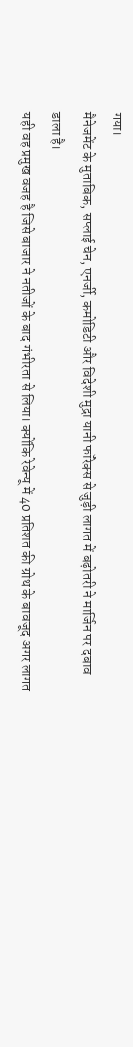गया।
मैनेजमेंट के मुताबिक, सप्लाई चेन, एनर्जी, कमोडिटी और विदेशी मुद्रा यानी फॉरेक्स से जुड़ी लागत में बढ़ोतरी ने मार्जिन पर दबाव डाला है।
यही वह प्रमुख वजह है जिसे बाजार ने नतीजों के बाद गंभीरता से लिया। क्योंकि रेवेन्यू में 40 प्रतिशत की ग्रोथ के बावजूद अगर लागत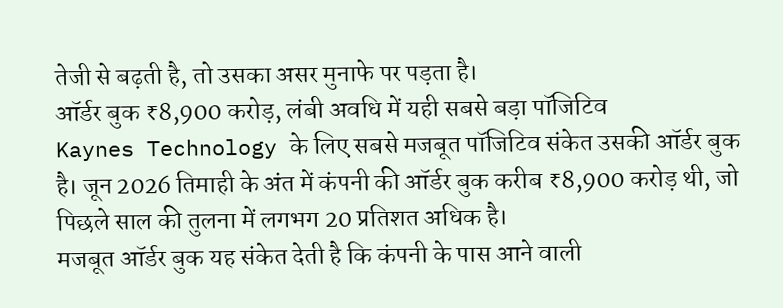तेजी से बढ़ती है, तो उसका असर मुनाफे पर पड़ता है।
ऑर्डर बुक ₹8,900 करोड़, लंबी अवधि में यही सबसे बड़ा पॉजिटिव
Kaynes Technology के लिए सबसे मजबूत पॉजिटिव संकेत उसकी ऑर्डर बुक है। जून 2026 तिमाही के अंत में कंपनी की ऑर्डर बुक करीब ₹8,900 करोड़ थी, जो पिछले साल की तुलना में लगभग 20 प्रतिशत अधिक है।
मजबूत ऑर्डर बुक यह संकेत देती है कि कंपनी के पास आने वाली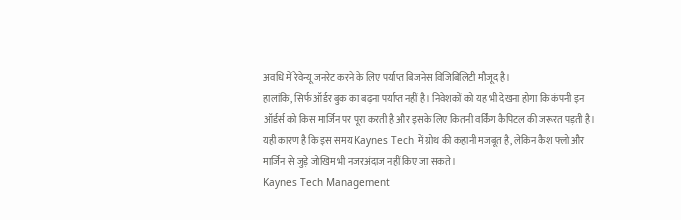अवधि में रेवेन्यू जनरेट करने के लिए पर्याप्त बिजनेस विजिबिलिटी मौजूद है।
हालांकि, सिर्फ ऑर्डर बुक का बढ़ना पर्याप्त नहीं है। निवेशकों को यह भी देखना होगा कि कंपनी इन ऑर्डर्स को किस मार्जिन पर पूरा करती है और इसके लिए कितनी वर्किंग कैपिटल की जरूरत पड़ती है।
यही कारण है कि इस समय Kaynes Tech में ग्रोथ की कहानी मजबूत है, लेकिन कैश फ्लो और मार्जिन से जुड़े जोखिम भी नजरअंदाज नहीं किए जा सकते।
Kaynes Tech Management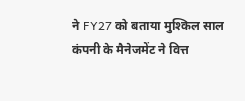ने FY27 को बताया मुश्किल साल
कंपनी के मैनेजमेंट ने वित्त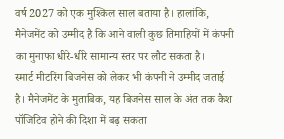वर्ष 2027 को एक मुश्किल साल बताया है। हालांकि, मैनेजमेंट को उम्मीद है कि आने वाली कुछ तिमाहियों में कंपनी का मुनाफा धीरे-धीरे सामान्य स्तर पर लौट सकता है।
स्मार्ट मीटरिंग बिजनेस को लेकर भी कंपनी ने उम्मीद जताई है। मैनेजमेंट के मुताबिक, यह बिजनेस साल के अंत तक कैश पॉजिटिव होने की दिशा में बढ़ सकता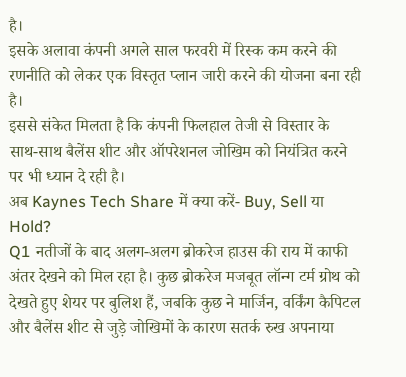है।
इसके अलावा कंपनी अगले साल फरवरी में रिस्क कम करने की रणनीति को लेकर एक विस्तृत प्लान जारी करने की योजना बना रही है।
इससे संकेत मिलता है कि कंपनी फिलहाल तेजी से विस्तार के साथ-साथ बैलेंस शीट और ऑपरेशनल जोखिम को नियंत्रित करने पर भी ध्यान दे रही है।
अब Kaynes Tech Share में क्या करें- Buy, Sell या Hold?
Q1 नतीजों के बाद अलग-अलग ब्रोकरेज हाउस की राय में काफी अंतर देखने को मिल रहा है। कुछ ब्रोकरेज मजबूत लॉन्ग टर्म ग्रोथ को देखते हुए शेयर पर बुलिश हैं, जबकि कुछ ने मार्जिन, वर्किंग कैपिटल और बैलेंस शीट से जुड़े जोखिमों के कारण सतर्क रुख अपनाया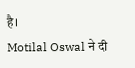है।
Motilal Oswal ने दी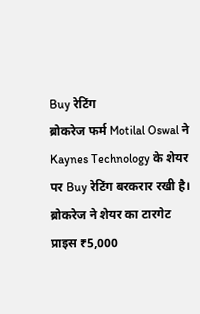Buy रेटिंग
ब्रोकरेज फर्म Motilal Oswal ने Kaynes Technology के शेयर पर Buy रेटिंग बरकरार रखी है। ब्रोकरेज ने शेयर का टारगेट प्राइस ₹5,000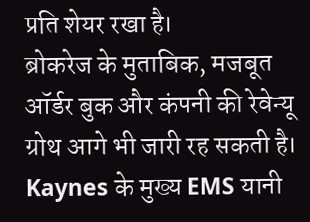प्रति शेयर रखा है।
ब्रोकरेज के मुताबिक, मजबूत ऑर्डर बुक और कंपनी की रेवेन्यू ग्रोथ आगे भी जारी रह सकती है। Kaynes के मुख्य EMS यानी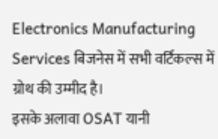Electronics Manufacturing Services बिजनेस में सभी वर्टिकल्स में ग्रोथ की उम्मीद है।
इसके अलावा OSAT यानी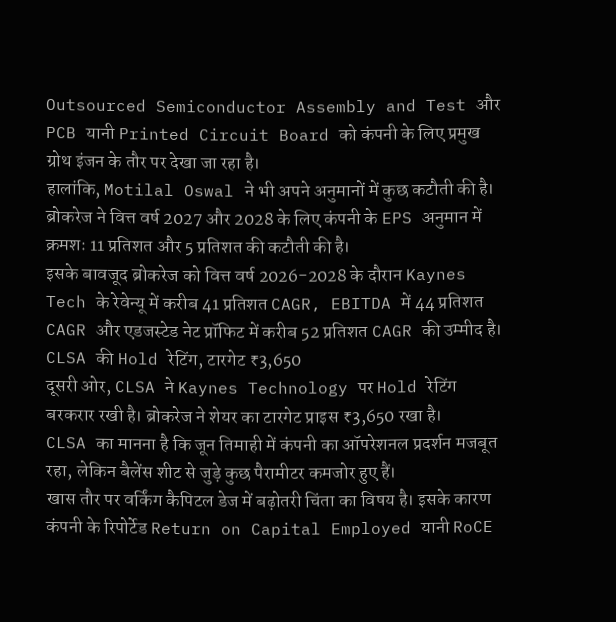Outsourced Semiconductor Assembly and Test और PCB यानी Printed Circuit Board को कंपनी के लिए प्रमुख ग्रोथ इंजन के तौर पर देखा जा रहा है।
हालांकि, Motilal Oswal ने भी अपने अनुमानों में कुछ कटौती की है। ब्रोकरेज ने वित्त वर्ष 2027 और 2028 के लिए कंपनी के EPS अनुमान में क्रमशः 11 प्रतिशत और 5 प्रतिशत की कटौती की है।
इसके बावजूद ब्रोकरेज को वित्त वर्ष 2026-2028 के दौरान Kaynes Tech के रेवेन्यू में करीब 41 प्रतिशत CAGR, EBITDA में 44 प्रतिशत CAGR और एडजस्टेड नेट प्रॉफिट में करीब 52 प्रतिशत CAGR की उम्मीद है।
CLSA की Hold रेटिंग, टारगेट ₹3,650
दूसरी ओर, CLSA ने Kaynes Technology पर Hold रेटिंग बरकरार रखी है। ब्रोकरेज ने शेयर का टारगेट प्राइस ₹3,650 रखा है।
CLSA का मानना है कि जून तिमाही में कंपनी का ऑपरेशनल प्रदर्शन मजबूत रहा, लेकिन बैलेंस शीट से जुड़े कुछ पैरामीटर कमजोर हुए हैं।
खास तौर पर वर्किंग कैपिटल डेज में बढ़ोतरी चिंता का विषय है। इसके कारण कंपनी के रिपोर्टेड Return on Capital Employed यानी RoCE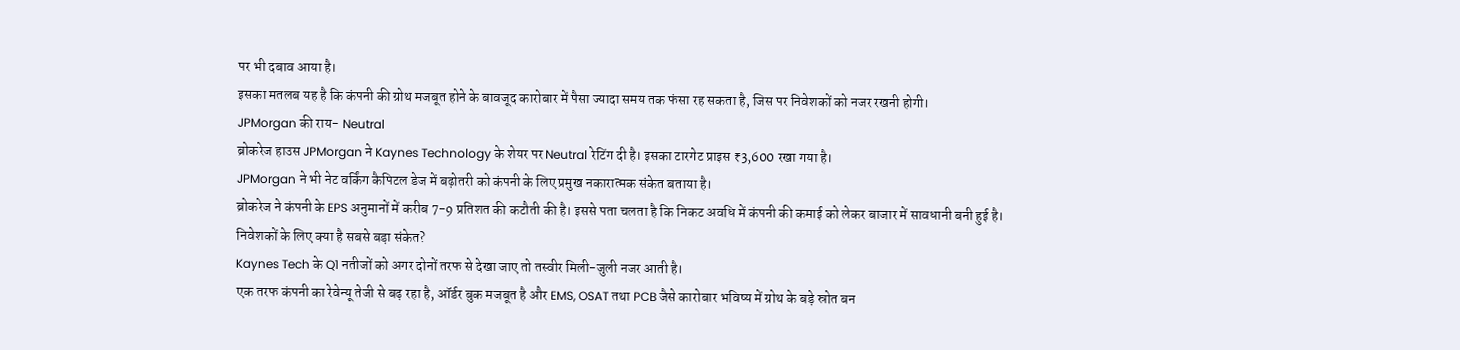पर भी दबाव आया है।
इसका मतलब यह है कि कंपनी की ग्रोथ मजबूत होने के बावजूद कारोबार में पैसा ज्यादा समय तक फंसा रह सकता है, जिस पर निवेशकों को नजर रखनी होगी।
JPMorgan की राय- Neutral
ब्रोकरेज हाउस JPMorgan ने Kaynes Technology के शेयर पर Neutral रेटिंग दी है। इसका टारगेट प्राइस ₹3,600 रखा गया है।
JPMorgan ने भी नेट वर्किंग कैपिटल डेज में बढ़ोतरी को कंपनी के लिए प्रमुख नकारात्मक संकेत बताया है।
ब्रोकरेज ने कंपनी के EPS अनुमानों में करीब 7-9 प्रतिशत की कटौती की है। इससे पता चलता है कि निकट अवधि में कंपनी की कमाई को लेकर बाजार में सावधानी बनी हुई है।
निवेशकों के लिए क्या है सबसे बड़ा संकेत?
Kaynes Tech के Q1 नतीजों को अगर दोनों तरफ से देखा जाए तो तस्वीर मिली-जुली नजर आती है।
एक तरफ कंपनी का रेवेन्यू तेजी से बढ़ रहा है, ऑर्डर बुक मजबूत है और EMS, OSAT तथा PCB जैसे कारोबार भविष्य में ग्रोथ के बड़े स्रोत बन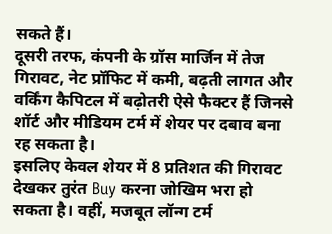सकते हैं।
दूसरी तरफ, कंपनी के ग्रॉस मार्जिन में तेज गिरावट, नेट प्रॉफिट में कमी, बढ़ती लागत और वर्किंग कैपिटल में बढ़ोतरी ऐसे फैक्टर हैं जिनसे शॉर्ट और मीडियम टर्म में शेयर पर दबाव बना रह सकता है।
इसलिए केवल शेयर में 8 प्रतिशत की गिरावट देखकर तुरंत Buy करना जोखिम भरा हो सकता है। वहीं, मजबूत लॉन्ग टर्म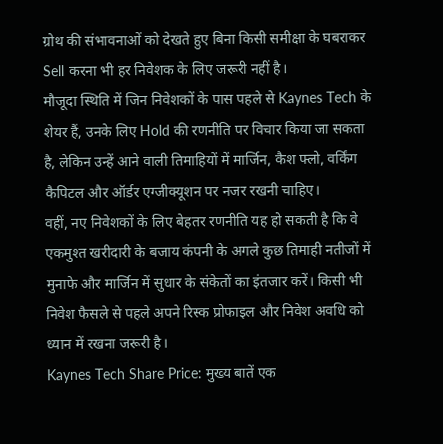ग्रोथ की संभावनाओं को देखते हुए बिना किसी समीक्षा के घबराकर Sell करना भी हर निवेशक के लिए जरूरी नहीं है।
मौजूदा स्थिति में जिन निवेशकों के पास पहले से Kaynes Tech के शेयर हैं, उनके लिए Hold की रणनीति पर विचार किया जा सकता है, लेकिन उन्हें आने वाली तिमाहियों में मार्जिन, कैश फ्लो, वर्किंग कैपिटल और ऑर्डर एग्जीक्यूशन पर नजर रखनी चाहिए।
वहीं, नए निवेशकों के लिए बेहतर रणनीति यह हो सकती है कि वे एकमुश्त खरीदारी के बजाय कंपनी के अगले कुछ तिमाही नतीजों में मुनाफे और मार्जिन में सुधार के संकेतों का इंतजार करें। किसी भी निवेश फैसले से पहले अपने रिस्क प्रोफाइल और निवेश अवधि को ध्यान में रखना जरूरी है।
Kaynes Tech Share Price: मुख्य बातें एक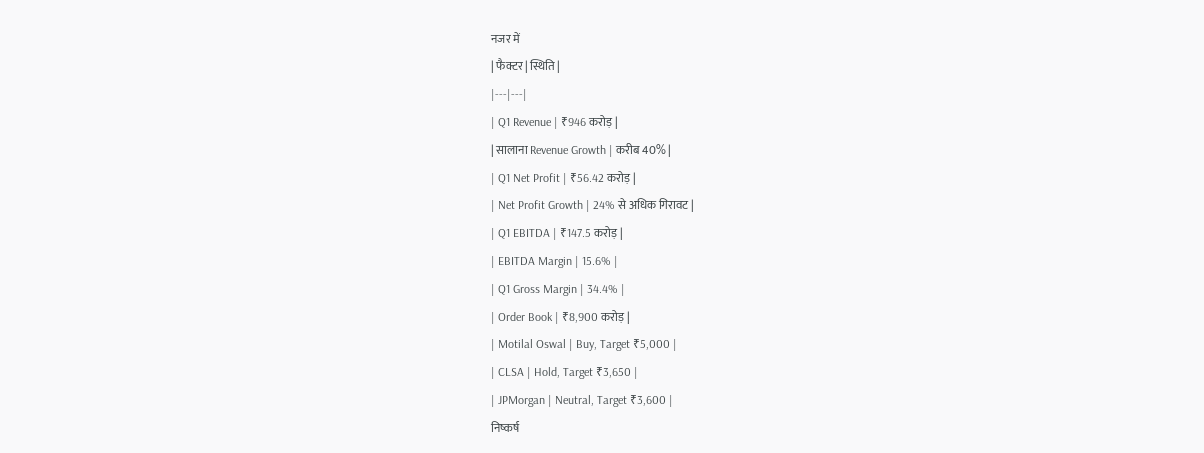नजर में
| फैक्टर | स्थिति |
|---|---|
| Q1 Revenue | ₹946 करोड़ |
| सालाना Revenue Growth | करीब 40% |
| Q1 Net Profit | ₹56.42 करोड़ |
| Net Profit Growth | 24% से अधिक गिरावट |
| Q1 EBITDA | ₹147.5 करोड़ |
| EBITDA Margin | 15.6% |
| Q1 Gross Margin | 34.4% |
| Order Book | ₹8,900 करोड़ |
| Motilal Oswal | Buy, Target ₹5,000 |
| CLSA | Hold, Target ₹3,650 |
| JPMorgan | Neutral, Target ₹3,600 |
निष्कर्ष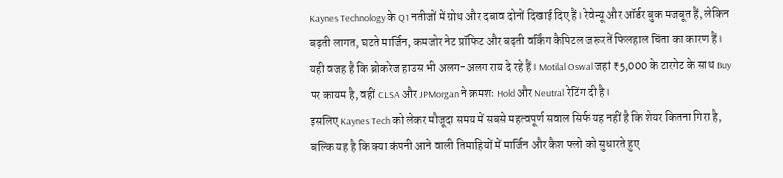Kaynes Technology के Q1 नतीजों में ग्रोथ और दबाव दोनों दिखाई दिए हैं। रेवेन्यू और ऑर्डर बुक मजबूत हैं, लेकिन बढ़ती लागत, घटते मार्जिन, कमजोर नेट प्रॉफिट और बढ़ती वर्किंग कैपिटल जरूरतें फिलहाल चिंता का कारण हैं।
यही वजह है कि ब्रोकरेज हाउस भी अलग-अलग राय दे रहे हैं। Motilal Oswal जहां ₹5,000 के टारगेट के साथ Buy पर कायम है, वहीं CLSA और JPMorgan ने क्रमशः Hold और Neutral रेटिंग दी है।
इसलिए Kaynes Tech को लेकर मौजूदा समय में सबसे महत्वपूर्ण सवाल सिर्फ यह नहीं है कि शेयर कितना गिरा है, बल्कि यह है कि क्या कंपनी आने वाली तिमाहियों में मार्जिन और कैश फ्लो को सुधारते हुए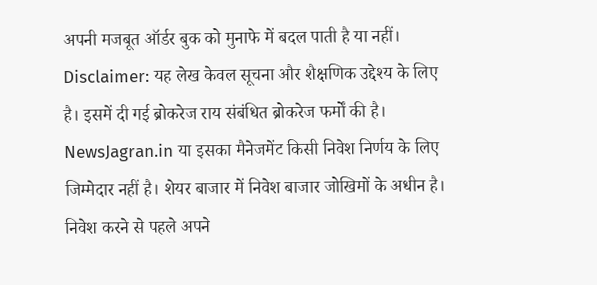अपनी मजबूत ऑर्डर बुक को मुनाफे में बदल पाती है या नहीं।
Disclaimer: यह लेख केवल सूचना और शैक्षणिक उद्देश्य के लिए है। इसमें दी गई ब्रोकरेज राय संबंधित ब्रोकरेज फर्मों की है। NewsJagran.in या इसका मैनेजमेंट किसी निवेश निर्णय के लिए जिम्मेदार नहीं है। शेयर बाजार में निवेश बाजार जोखिमों के अधीन है। निवेश करने से पहले अपने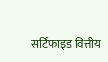सर्टिफाइड वित्तीय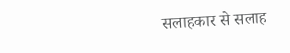सलाहकार से सलाह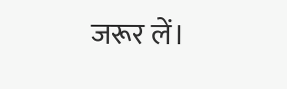जरूर लें।